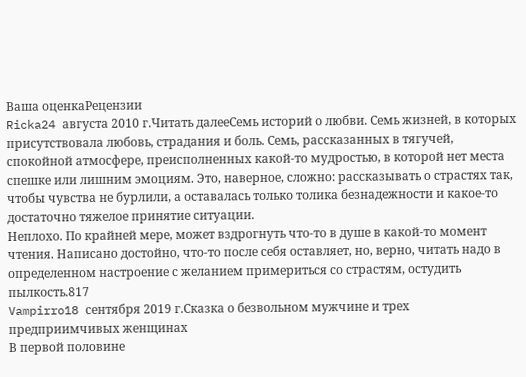Ваша оценкаРецензии
Ricka24 августа 2010 г.Читать далееСемь историй о любви. Семь жизней, в которых присутствовала любовь, страдания и боль. Семь, рассказанных в тягучей, спокойной атмосфере, преисполненных какой-то мудростью, в которой нет места спешке или лишним эмоциям. Это, наверное, сложно: рассказывать о страстях так, чтобы чувства не бурлили, а оставалась только толика безнадежности и какое-то достаточно тяжелое принятие ситуации.
Неплохо. По крайней мере, может вздрогнуть что-то в душе в какой-то момент чтения. Написано достойно, что-то после себя оставляет, но, верно, читать надо в определенном настроение с желанием примериться со страстям, остудить пылкость.817
Vampirro18 сентября 2019 г.Сказка о безвольном мужчине и трех предприимчивых женщинах
В первой половине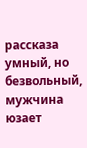рассказа умный, но безвольный, мужчина юзает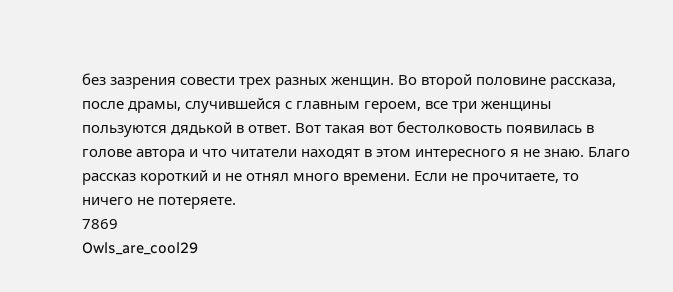без зазрения совести трех разных женщин. Во второй половине рассказа, после драмы, случившейся с главным героем, все три женщины пользуются дядькой в ответ. Вот такая вот бестолковость появилась в голове автора и что читатели находят в этом интересного я не знаю. Благо рассказ короткий и не отнял много времени. Если не прочитаете, то ничего не потеряете.
7869
Owls_are_cool29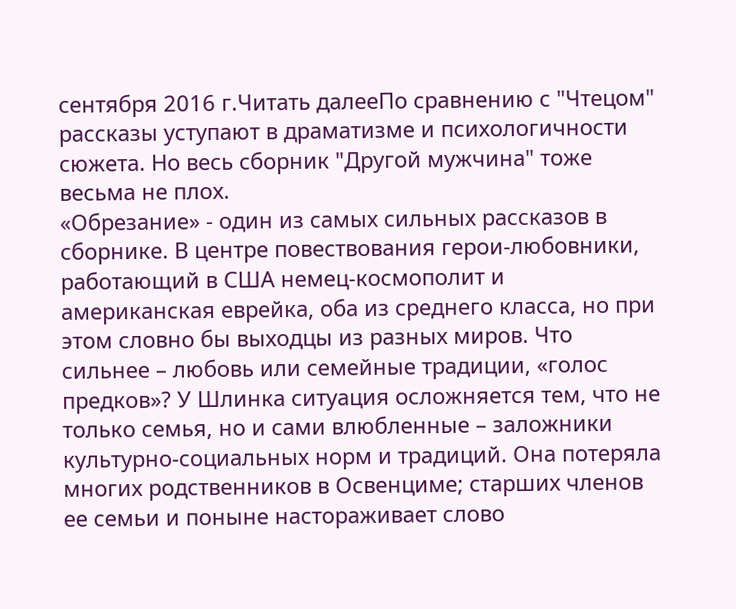сентября 2016 г.Читать далееПо сравнению с "Чтецом" рассказы уступают в драматизме и психологичности сюжета. Но весь сборник "Другой мужчина" тоже весьма не плох.
«Обрезание» - один из самых сильных рассказов в сборнике. В центре повествования герои-любовники, работающий в США немец-космополит и американская еврейка, оба из среднего класса, но при этом словно бы выходцы из разных миров. Что сильнее – любовь или семейные традиции, «голос предков»? У Шлинка ситуация осложняется тем, что не только семья, но и сами влюбленные – заложники культурно-социальных норм и традиций. Она потеряла многих родственников в Освенциме; старших членов ее семьи и поныне настораживает слово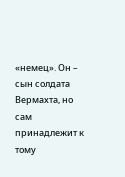«немец». Он – сын солдата Вермахта, но сам принадлежит к тому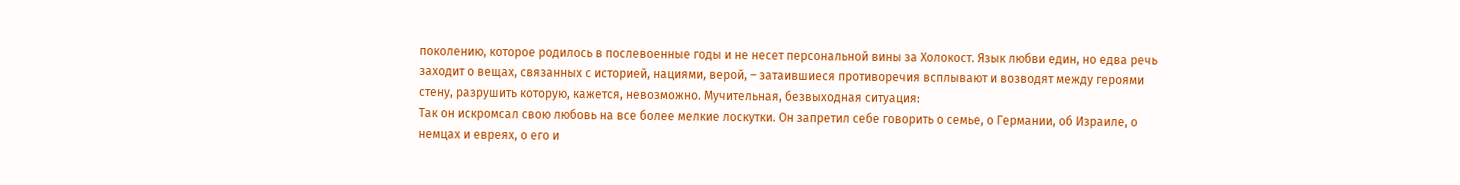поколению, которое родилось в послевоенные годы и не несет персональной вины за Холокост. Язык любви един, но едва речь заходит о вещах, связанных с историей, нациями, верой, – затаившиеся противоречия всплывают и возводят между героями стену, разрушить которую, кажется, невозможно. Мучительная, безвыходная ситуация:
Так он искромсал свою любовь на все более мелкие лоскутки. Он запретил себе говорить о семье, о Германии, об Израиле, о немцах и евреях, о его и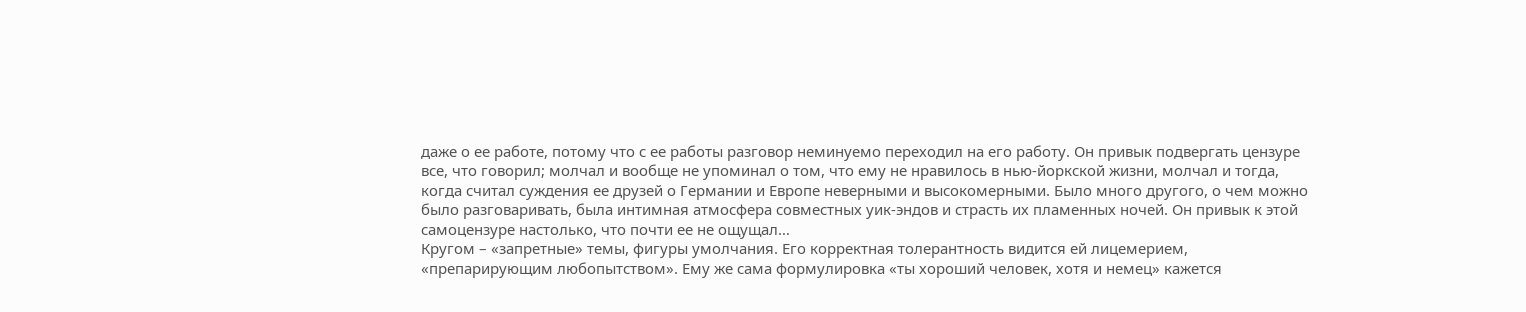даже о ее работе, потому что с ее работы разговор неминуемо переходил на его работу. Он привык подвергать цензуре все, что говорил; молчал и вообще не упоминал о том, что ему не нравилось в нью-йоркской жизни, молчал и тогда, когда считал суждения ее друзей о Германии и Европе неверными и высокомерными. Было много другого, о чем можно было разговаривать, была интимная атмосфера совместных уик-эндов и страсть их пламенных ночей. Он привык к этой самоцензуре настолько, что почти ее не ощущал…
Кругом – «запретные» темы, фигуры умолчания. Его корректная толерантность видится ей лицемерием, «препарирующим любопытством». Ему же сама формулировка «ты хороший человек, хотя и немец» кажется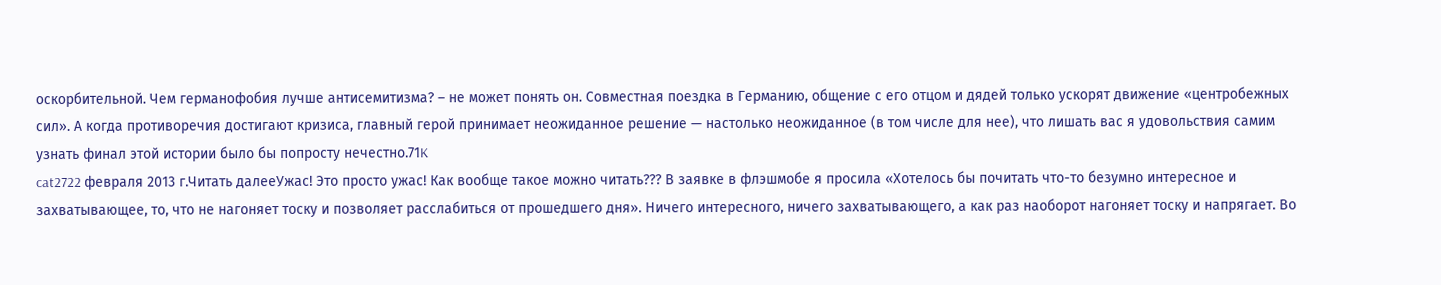оскорбительной. Чем германофобия лучше антисемитизма? – не может понять он. Совместная поездка в Германию, общение с его отцом и дядей только ускорят движение «центробежных сил». А когда противоречия достигают кризиса, главный герой принимает неожиданное решение — настолько неожиданное (в том числе для нее), что лишать вас я удовольствия самим узнать финал этой истории было бы попросту нечестно.71K
cat2722 февраля 2013 г.Читать далееУжас! Это просто ужас! Как вообще такое можно читать??? В заявке в флэшмобе я просила «Хотелось бы почитать что-то безумно интересное и захватывающее, то, что не нагоняет тоску и позволяет расслабиться от прошедшего дня». Ничего интересного, ничего захватывающего, а как раз наоборот нагоняет тоску и напрягает. Во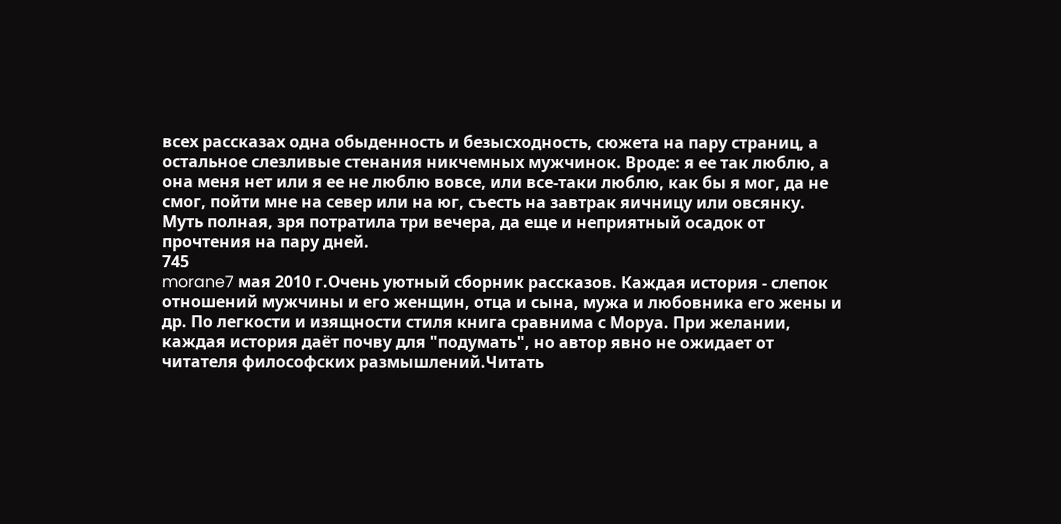всех рассказах одна обыденность и безысходность, сюжета на пару страниц, а остальное слезливые стенания никчемных мужчинок. Вроде: я ее так люблю, а она меня нет или я ее не люблю вовсе, или все-таки люблю, как бы я мог, да не смог, пойти мне на север или на юг, съесть на завтрак яичницу или овсянку. Муть полная, зря потратила три вечера, да еще и неприятный осадок от прочтения на пару дней.
745
morane7 мая 2010 г.Очень уютный сборник рассказов. Каждая история - слепок отношений мужчины и его женщин, отца и сына, мужа и любовника его жены и др. По легкости и изящности стиля книга сравнима с Моруа. При желании, каждая история даёт почву для "подумать", но автор явно не ожидает от читателя философских размышлений.Читать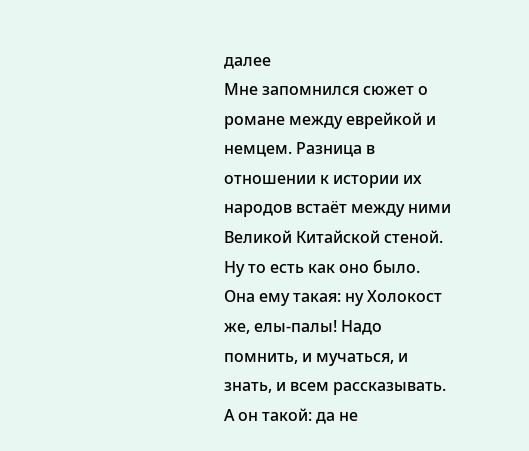далее
Мне запомнился сюжет о романе между еврейкой и немцем. Разница в отношении к истории их народов встаёт между ними Великой Китайской стеной. Ну то есть как оно было. Она ему такая: ну Холокост же, елы-палы! Надо помнить, и мучаться, и знать, и всем рассказывать. А он такой: да не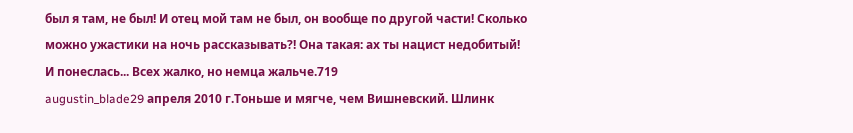был я там, не был! И отец мой там не был, он вообще по другой части! Сколько можно ужастики на ночь рассказывать?! Она такая: ах ты нацист недобитый! И понеслась... Всех жалко, но немца жальче.719
augustin_blade29 апреля 2010 г.Тоньше и мягче, чем Вишневский. Шлинк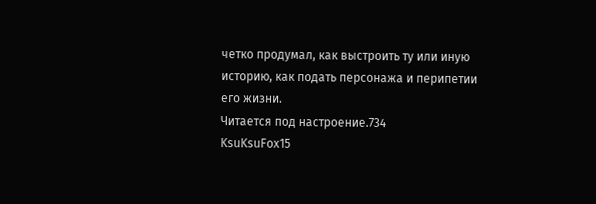четко продумал, как выстроить ту или иную историю, как подать персонажа и перипетии его жизни.
Читается под настроение.734
KsuKsuFox15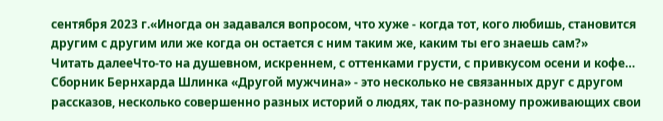сентября 2023 г.«Иногда он задавался вопросом, что хуже - когда тот, кого любишь, становится другим с другим или же когда он остается с ним таким же, каким ты его знаешь сам?»
Читать далееЧто-то на душевном, искреннем, с оттенками грусти, с привкусом осени и кофе… Сборник Бернхарда Шлинка «Другой мужчина» - это несколько не связанных друг с другом рассказов, несколько совершенно разных историй о людях, так по-разному проживающих свои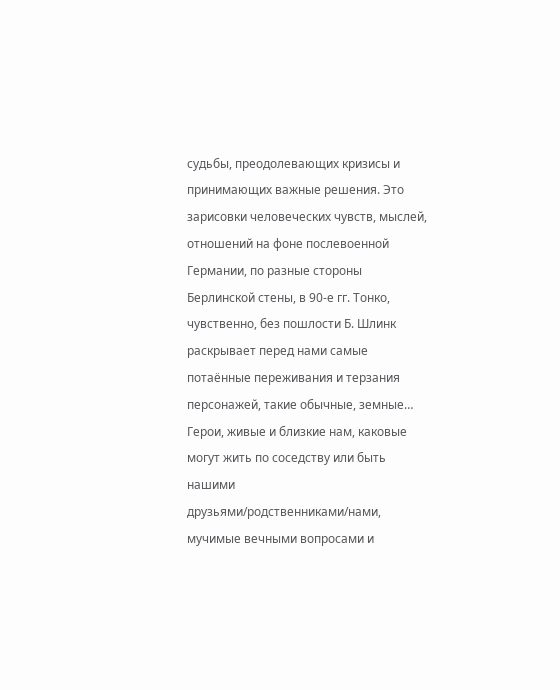судьбы, преодолевающих кризисы и принимающих важные решения. Это зарисовки человеческих чувств, мыслей, отношений на фоне послевоенной Германии, по разные стороны Берлинской стены, в 90-е гг. Тонко, чувственно, без пошлости Б. Шлинк раскрывает перед нами самые потаённые переживания и терзания персонажей, такие обычные, земные… Герои, живые и близкие нам, каковые могут жить по соседству или быть нашими друзьями/родственниками/нами, мучимые вечными вопросами и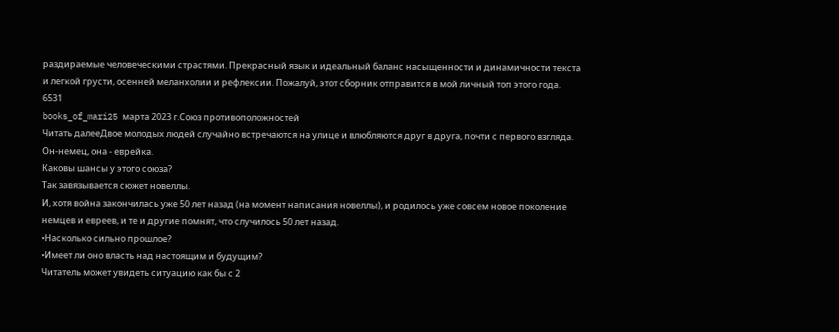раздираемые человеческими страстями. Прекрасный язык и идеальный баланс насыщенности и динамичности текста и легкой грусти, осенней меланхолии и рефлексии. Пожалуй, этот сборник отправится в мой личный топ этого года.
6531
books_of_mari25 марта 2023 г.Союз противоположностей
Читать далееДвое молодых людей случайно встречаются на улице и влюбляются друг в друга, почти с первого взгляда. Он-немец, она - еврейка.
Каковы шансы у этого союза?
Так завязывается сюжет новеллы.
И, хотя война закончилась уже 50 лет назад (на момент написания новеллы), и родилось уже совсем новое поколение немцев и евреев, и те и другие помнят, что случилось 50 лет назад.
•Насколько сильно прошлое?
•Имеет ли оно власть над настоящим и будущим?
Читатель может увидеть ситуацию как бы с 2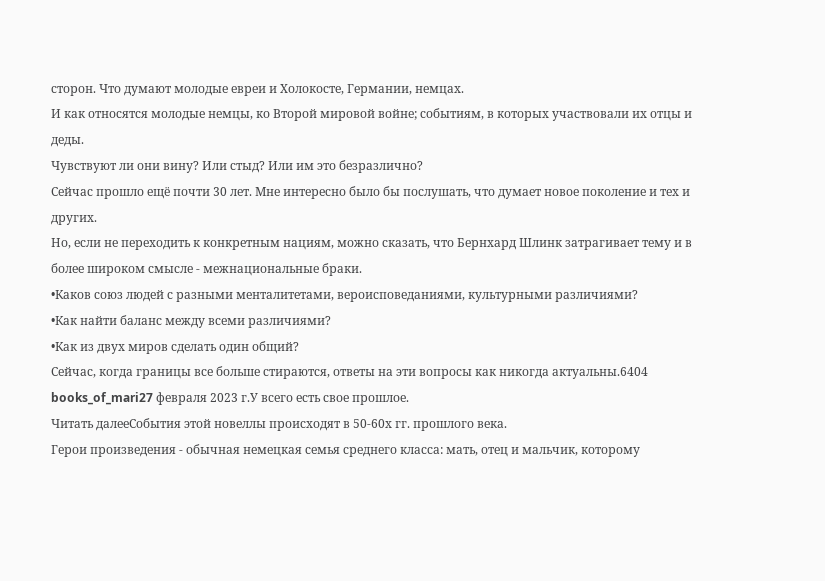сторон. Что думают молодые евреи и Холокосте, Германии, немцах.
И как относятся молодые немцы, ко Второй мировой войне; событиям, в которых участвовали их отцы и деды.
Чувствуют ли они вину? Или стыд? Или им это безразлично?
Сейчас прошло ещё почти 30 лет. Мне интересно было бы послушать, что думает новое поколение и тех и других.
Но, если не переходить к конкретным нациям, можно сказать, что Бернхард Шлинк затрагивает тему и в более широком смысле - межнациональные браки.
•Каков союз людей с разными менталитетами, вероисповеданиями, культурными различиями?
•Как найти баланс между всеми различиями?
•Как из двух миров сделать один общий?
Сейчас, когда границы все больше стираются, ответы на эти вопросы как никогда актуальны.6404
books_of_mari27 февраля 2023 г.У всего есть свое прошлое.
Читать далееСобытия этой новеллы происходят в 50-60х гг. прошлого века.
Герои произведения - обычная немецкая семья среднего класса: мать, отец и мальчик, которому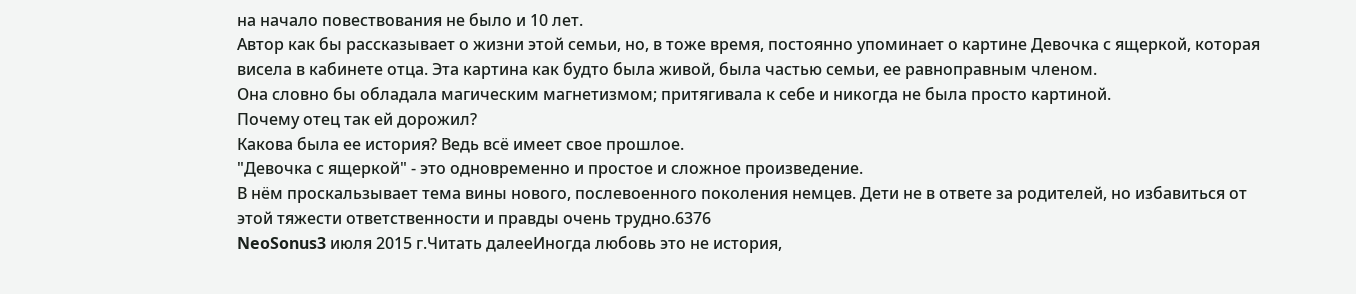на начало повествования не было и 10 лет.
Автор как бы рассказывает о жизни этой семьи, но, в тоже время, постоянно упоминает о картине Девочка с ящеркой, которая висела в кабинете отца. Эта картина как будто была живой, была частью семьи, ее равноправным членом.
Она словно бы обладала магическим магнетизмом; притягивала к себе и никогда не была просто картиной.
Почему отец так ей дорожил?
Какова была ее история? Ведь всё имеет свое прошлое.
"Девочка с ящеркой" - это одновременно и простое и сложное произведение.
В нём проскальзывает тема вины нового, послевоенного поколения немцев. Дети не в ответе за родителей, но избавиться от этой тяжести ответственности и правды очень трудно.6376
NeoSonus3 июля 2015 г.Читать далееИногда любовь это не история,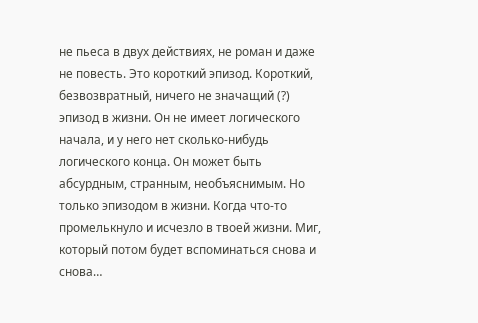не пьеса в двух действиях, не роман и даже не повесть. Это короткий эпизод. Короткий, безвозвратный, ничего не значащий (?) эпизод в жизни. Он не имеет логического начала, и у него нет сколько-нибудь логического конца. Он может быть абсурдным, странным, необъяснимым. Но только эпизодом в жизни. Когда что-то промелькнуло и исчезло в твоей жизни. Миг, который потом будет вспоминаться снова и снова…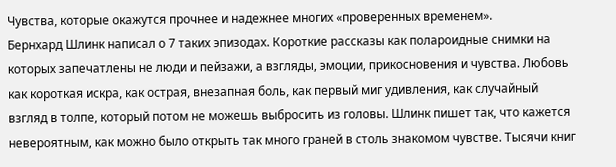Чувства, которые окажутся прочнее и надежнее многих «проверенных временем».
Бернхард Шлинк написал о 7 таких эпизодах. Короткие рассказы как полароидные снимки на которых запечатлены не люди и пейзажи, а взгляды, эмоции, прикосновения и чувства. Любовь как короткая искра, как острая, внезапная боль, как первый миг удивления, как случайный взгляд в толпе, который потом не можешь выбросить из головы. Шлинк пишет так, что кажется невероятным, как можно было открыть так много граней в столь знакомом чувстве. Тысячи книг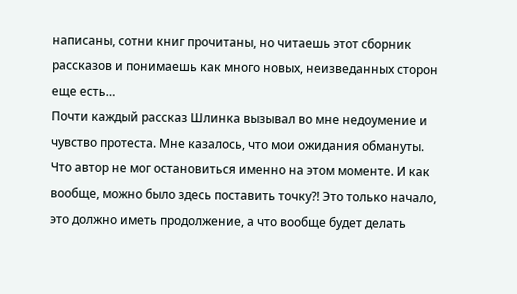написаны, сотни книг прочитаны, но читаешь этот сборник рассказов и понимаешь как много новых, неизведанных сторон еще есть…
Почти каждый рассказ Шлинка вызывал во мне недоумение и чувство протеста. Мне казалось, что мои ожидания обмануты. Что автор не мог остановиться именно на этом моменте. И как вообще, можно было здесь поставить точку?! Это только начало, это должно иметь продолжение, а что вообще будет делать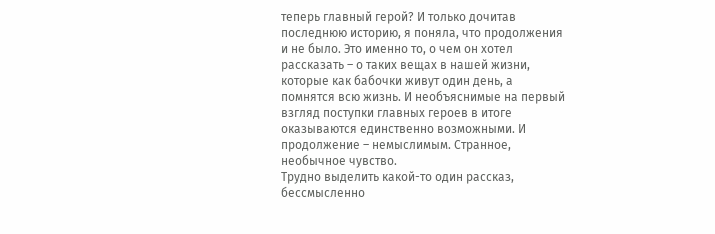теперь главный герой? И только дочитав последнюю историю, я поняла, что продолжения и не было. Это именно то, о чем он хотел рассказать – о таких вещах в нашей жизни, которые как бабочки живут один день, а помнятся всю жизнь. И необъяснимые на первый взгляд поступки главных героев в итоге оказываются единственно возможными. И продолжение – немыслимым. Странное, необычное чувство.
Трудно выделить какой-то один рассказ, бессмысленно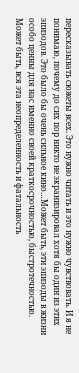пересказывать сюжеты всех. Это нужно читать и это нужно чувствовать. И я не понимаю, почему до сих пор никто не экранизировал хотя бы один из этих эпизодов. Это было бы очень сильное кино…Может быть, эти эпизоды в жизни особо ценны для нас именно своей краткосрочностью, быстротечностью. Может быть, вся эта неопределенность и фатальность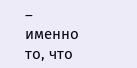– именно то, что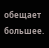обещает большее.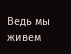Ведь мы живем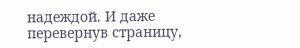надеждой. И даже перевернув страницу,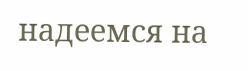надеемся на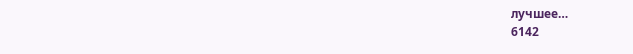лучшее…
6142